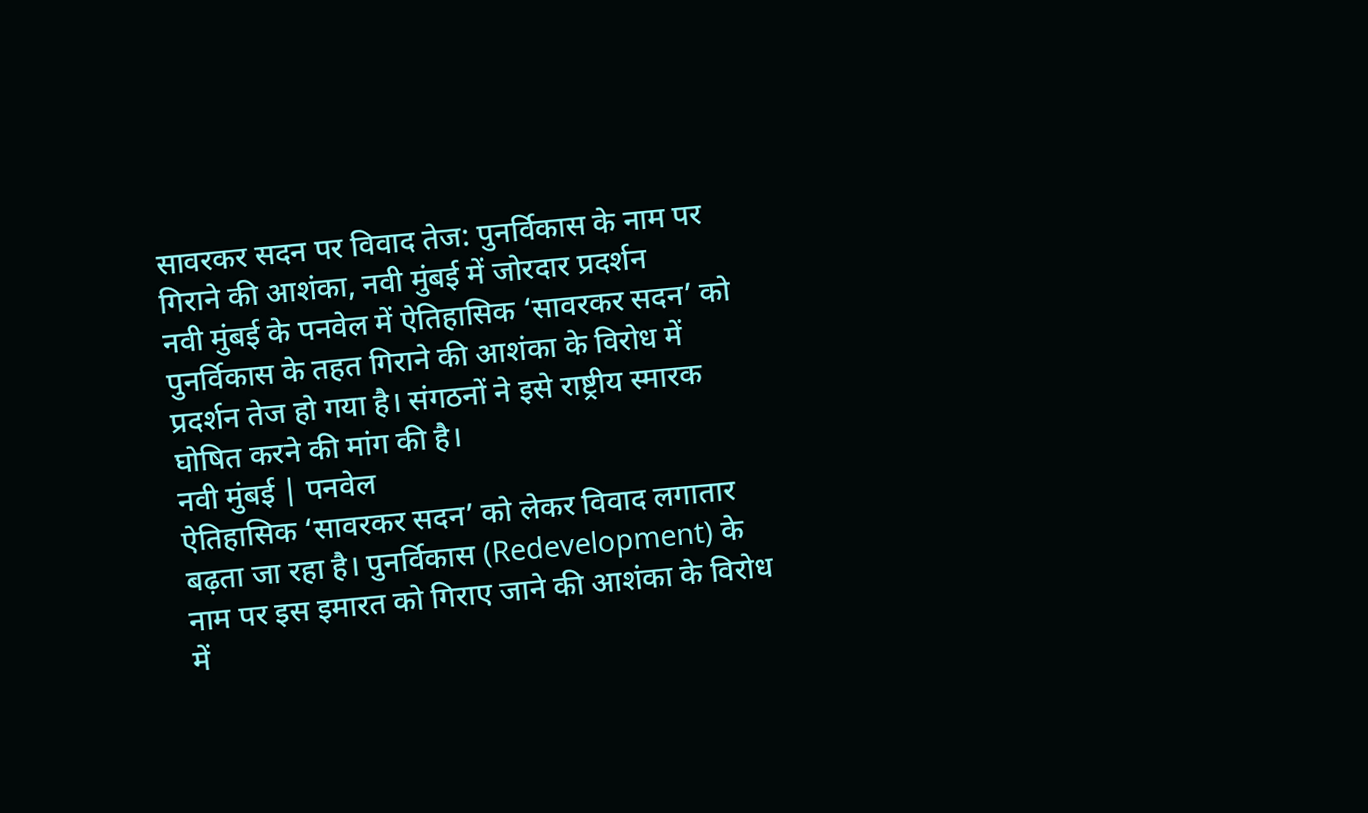सावरकर सदन पर विवाद तेज: पुनर्विकास के नाम पर गिराने की आशंका, नवी मुंबई में जोरदार प्रदर्शन
नवी मुंबई के पनवेल में ऐतिहासिक ‘सावरकर सदन’ को पुनर्विकास के तहत गिराने की आशंका के विरोध में प्रदर्शन तेज हो गया है। संगठनों ने इसे राष्ट्रीय स्मारक घोषित करने की मांग की है।
नवी मुंबई | पनवेल
ऐतिहासिक ‘सावरकर सदन’ को लेकर विवाद लगातार बढ़ता जा रहा है। पुनर्विकास (Redevelopment) के नाम पर इस इमारत को गिराए जाने की आशंका के विरोध में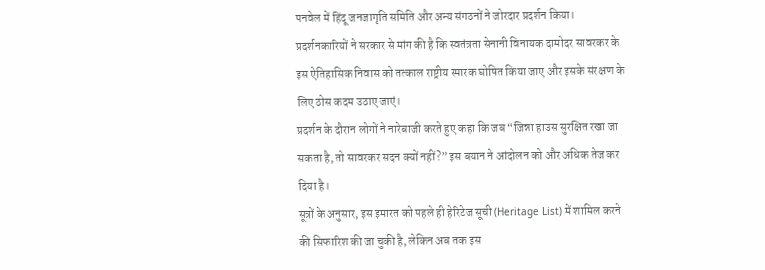पनवेल में हिंदू जनजागृति समिति और अन्य संगठनों ने जोरदार प्रदर्शन किया।
प्रदर्शनकारियों ने सरकार से मांग की है कि स्वतंत्रता सेनानी विनायक दामोदर सावरकर के इस ऐतिहासिक निवास को तत्काल राष्ट्रीय स्मारक घोषित किया जाए और इसके संरक्षण के लिए ठोस कदम उठाए जाएं।
प्रदर्शन के दौरान लोगों ने नारेबाजी करते हुए कहा कि जब “जिन्ना हाउस सुरक्षित रखा जा सकता है, तो सावरकर सदन क्यों नहीं?” इस बयान ने आंदोलन को और अधिक तेज कर दिया है।
सूत्रों के अनुसार, इस इमारत को पहले ही हेरिटेज सूची (Heritage List) में शामिल करने की सिफारिश की जा चुकी है, लेकिन अब तक इस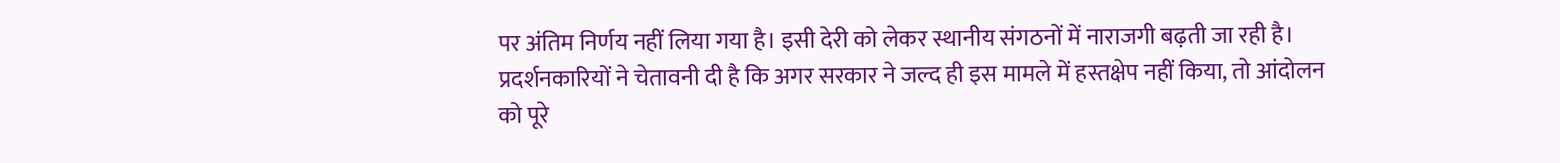पर अंतिम निर्णय नहीं लिया गया है। इसी देरी को लेकर स्थानीय संगठनों में नाराजगी बढ़ती जा रही है।
प्रदर्शनकारियों ने चेतावनी दी है कि अगर सरकार ने जल्द ही इस मामले में हस्तक्षेप नहीं किया, तो आंदोलन को पूरे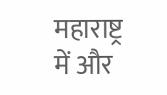महाराष्ट्र में और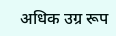अधिक उग्र रूप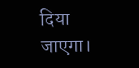दिया जाएगा।